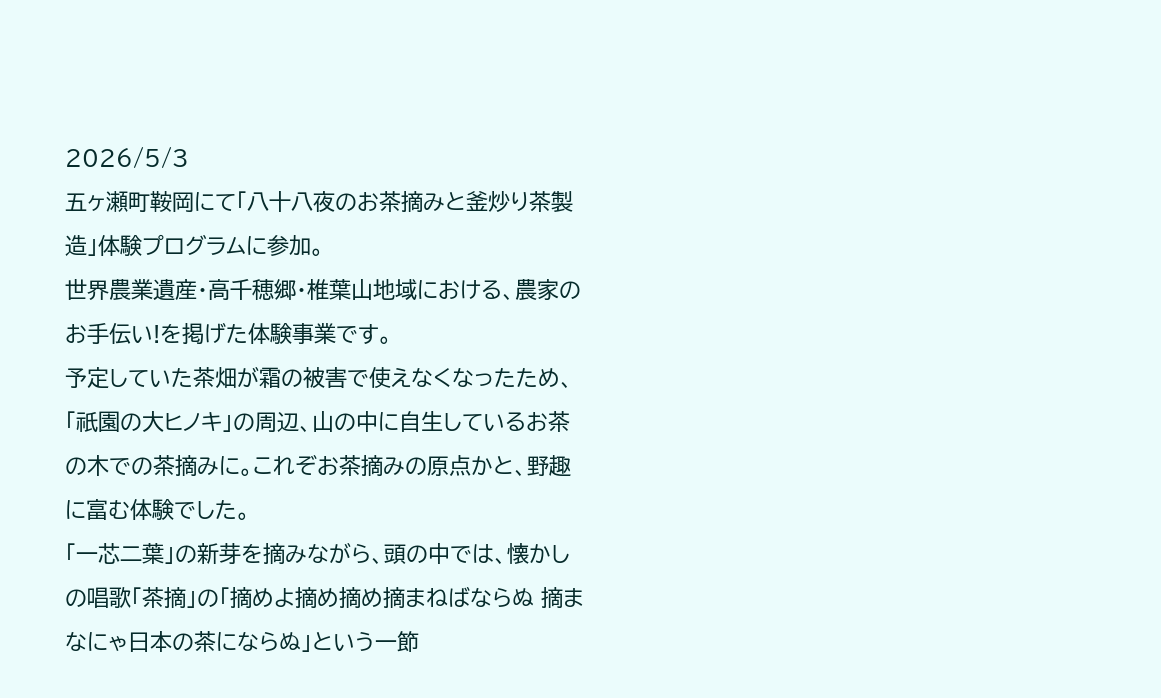2026/5/3
五ヶ瀬町鞍岡にて「八十八夜のお茶摘みと釜炒り茶製造」体験プログラムに参加。
世界農業遺産・高千穂郷・椎葉山地域における、農家のお手伝い!を掲げた体験事業です。
予定していた茶畑が霜の被害で使えなくなったため、「祇園の大ヒノキ」の周辺、山の中に自生しているお茶の木での茶摘みに。これぞお茶摘みの原点かと、野趣に富む体験でした。
「一芯二葉」の新芽を摘みながら、頭の中では、懐かしの唱歌「茶摘」の「摘めよ摘め摘め摘まねばならぬ 摘まなにゃ日本の茶にならぬ」という一節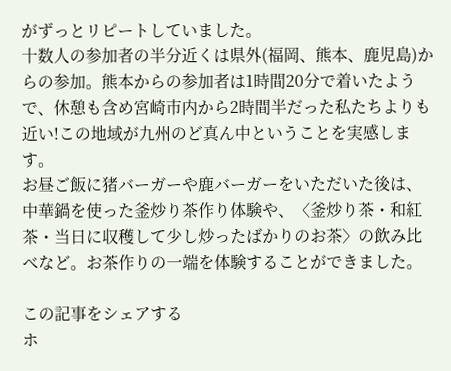がずっとリピートしていました。
十数人の参加者の半分近くは県外(福岡、熊本、鹿児島)からの参加。熊本からの参加者は1時間20分で着いたようで、休憩も含め宮崎市内から2時間半だった私たちよりも近い!この地域が九州のど真ん中ということを実感します。
お昼ご飯に猪バーガーや鹿バーガーをいただいた後は、中華鍋を使った釜炒り茶作り体験や、〈釜炒り茶・和紅茶・当日に収穫して少し炒ったばかりのお茶〉の飲み比べなど。お茶作りの一端を体験することができました。

この記事をシェアする
ホ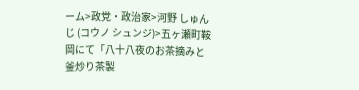ーム>政党・政治家>河野 しゅんじ (コウノ シュンジ)>五ヶ瀬町鞍岡にて「八十八夜のお茶摘みと釜炒り茶製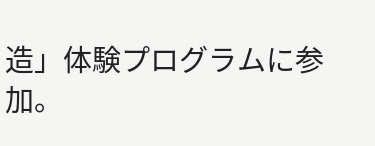造」体験プログラムに参加。